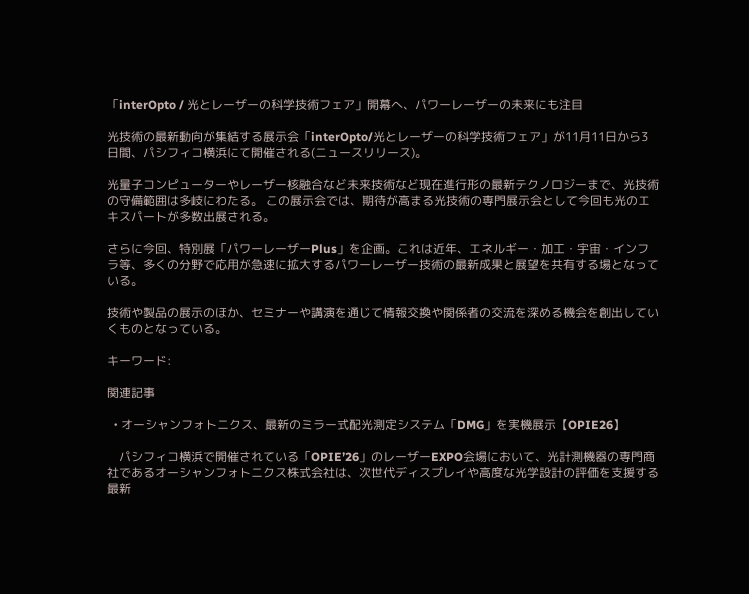「interOpto / 光とレーザーの科学技術フェア」開幕へ、パワーレーザーの未来にも注目

光技術の最新動向が集結する展示会「interOpto/光とレーザーの科学技術フェア」が11月11日から3日間、パシフィコ横浜にて開催される(ニュースリリース)。

光量子コンピューターやレーザー核融合など未来技術など現在進行形の最新テクノロジーまで、光技術の守備範囲は多岐にわたる。 この展示会では、期待が高まる光技術の専門展示会として今回も光のエキスパートが多数出展される。

さらに今回、特別展「パワーレーザーPlus」を企画。これは近年、エネルギー・加工・宇宙・インフラ等、多くの分野で応用が急速に拡大するパワーレーザー技術の最新成果と展望を共有する場となっている。

技術や製品の展示のほか、セミナーや講演を通じて情報交換や関係者の交流を深める機会を創出していくものとなっている。

キーワード:

関連記事

  • オーシャンフォトニクス、最新のミラー式配光測定システム「DMG」を実機展示【OPIE26】

    パシフィコ横浜で開催されている「OPIE’26」のレーザーEXPO会場において、光計測機器の専門商社であるオーシャンフォトニクス株式会社は、次世代ディスプレイや高度な光学設計の評価を支援する最新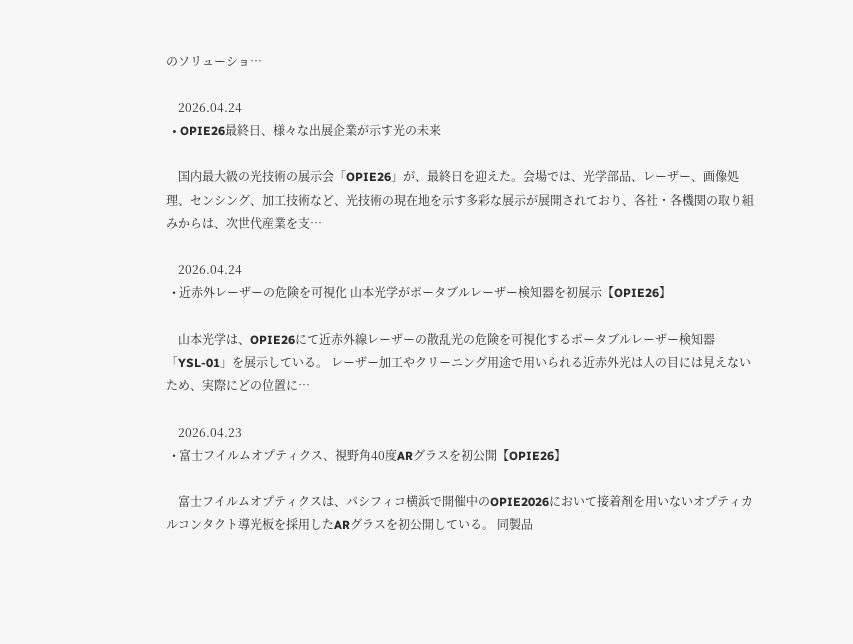のソリューショ…

    2026.04.24
  • OPIE26最終日、様々な出展企業が示す光の未来

    国内最大級の光技術の展示会「OPIE26」が、最終日を迎えた。会場では、光学部品、レーザー、画像処理、センシング、加工技術など、光技術の現在地を示す多彩な展示が展開されており、各社・各機関の取り組みからは、次世代産業を支…

    2026.04.24
  • 近赤外レーザーの危険を可視化 山本光学がポータブルレーザー検知器を初展示【OPIE26】

    山本光学は、OPIE26にて近赤外線レーザーの散乱光の危険を可視化するポータブルレーザー検知器「YSL-01」を展示している。 レーザー加工やクリーニング用途で用いられる近赤外光は人の目には見えないため、実際にどの位置に…

    2026.04.23
  • 富士フイルムオプティクス、視野角40度ARグラスを初公開【OPIE26】

    富士フイルムオプティクスは、パシフィコ横浜で開催中のOPIE2026において接着剤を用いないオプティカルコンタクト導光板を採用したARグラスを初公開している。 同製品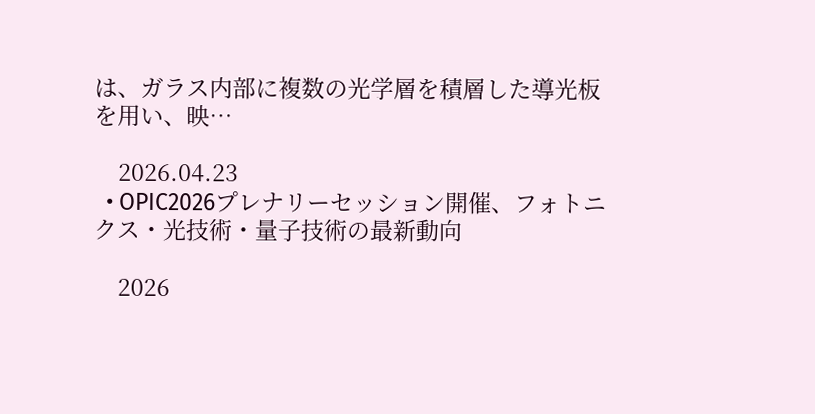は、ガラス内部に複数の光学層を積層した導光板を用い、映…

    2026.04.23
  • OPIC2026プレナリーセッション開催、フォトニクス・光技術・量子技術の最新動向

    2026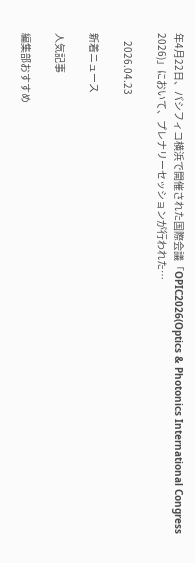年4月22日、パシフィコ横浜で開催された国際会議「OPIC2026(Optics & Photonics International Congress 2026)」において、プレナリーセッションが行われた…

    2026.04.23

新着ニュース

人気記事

編集部おすすめ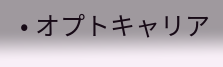• オプトキャリア